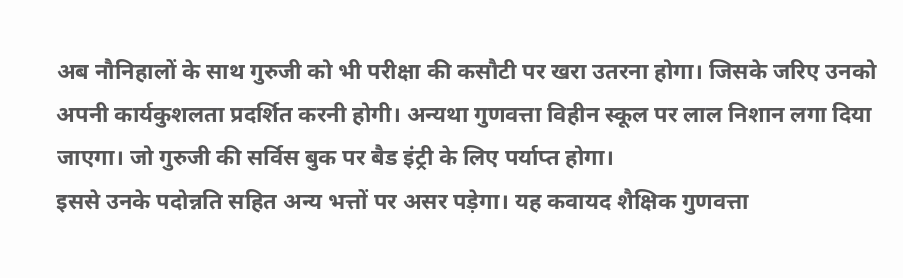अब नौनिहालों के साथ गुरुजी को भी परीक्षा की कसौटी पर खरा उतरना होगा। जिसके जरिए उनको अपनी कार्यकुशलता प्रदर्शित करनी होगी। अन्यथा गुणवत्ता विहीन स्कूल पर लाल निशान लगा दिया जाएगा। जो गुरुजी की सर्विस बुक पर बैड इंट्री के लिए पर्याप्त होगा।
इससे उनके पदोन्नति सहित अन्य भत्तों पर असर पड़ेगा। यह कवायद शैक्षिक गुणवत्ता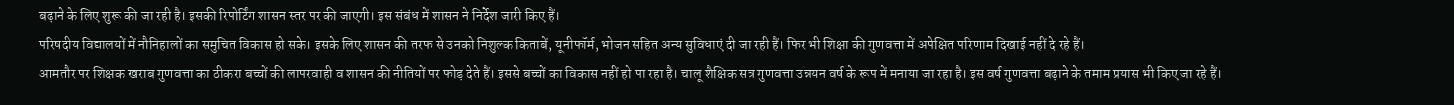बढ़ाने के लिए शुरू की जा रही है। इसकी रिपोर्टिंग शासन स्तर पर की जाएगी। इस संबंध में शासन ने निर्देश जारी किए हैं।
परिषदीय विद्यालयों में नौनिहालों का समुचित विकास हो सके। इसके लिए शासन की तरफ से उनको निशुल्क किताबें, यूनीफॉर्म, भोजन सहित अन्य सुविधाएं दी जा रही हैं। फिर भी शिक्षा की गुणवत्ता में अपेक्षित परिणाम दिखाई नहीं दे रहे हैं।
आमतौर पर शिक्षक खराब गुणवत्ता का ठीकरा बच्चों की लापरवाही व शासन की नीतियों पर फोड़ देते हैं। इससे बच्चों का विकास नहीं हो पा रहा है। चालू शैक्षिक सत्र गुणवत्ता उन्नयन वर्ष के रूप में मनाया जा रहा है। इस वर्ष गुणवत्ता बढ़ाने के तमाम प्रयास भी किए जा रहे हैं।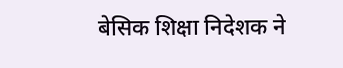बेसिक शिक्षा निदेशक ने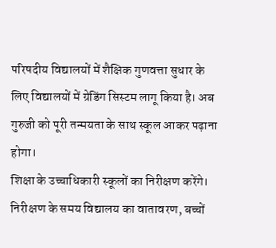परिषदीय विद्यालयों में शैक्षिक गुणवत्ता सुधार के लिए विद्यालयों में ग्रेडिंग सिस्टम लागू किया है। अब गुरुजी को पूरी तन्मयता के साथ स्कूल आकर पढ़ाना होगा।
शिक्षा के उच्चाधिकारी स्कूलों का निरीक्षण करेंगे। निरीक्षण के समय विद्यालय का वातावरण, बच्चों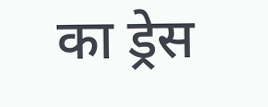का ड्रेस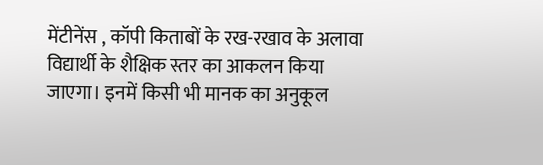मेंटीनेंस , कॉपी किताबों के रख-रखाव के अलावा विद्यार्थी के शैक्षिक स्तर का आकलन किया जाएगा। इनमें किसी भी मानक का अनुकूल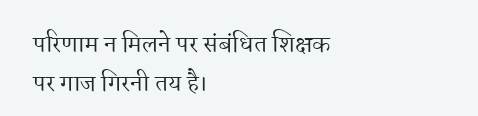परिणाम न मिलने पर संबंधित शिक्षक पर गाज गिरनी तय है।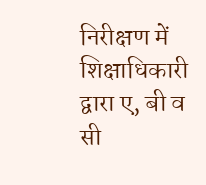निरीक्षण में शिक्षाधिकारी द्वारा ए, बी व सी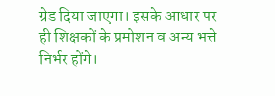ग्रेड दिया जाएगा। इसके आधार पर ही शिक्षकों के प्रमोशन व अन्य भत्ते निर्भर होंगे।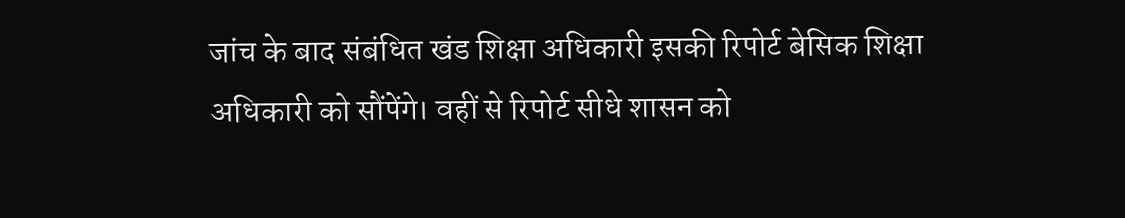जांच के बाद संबंधित खंड शिक्षा अधिकारी इसकी रिपोर्ट बेसिक शिक्षा अधिकारी को सौंपेंगे। वहीं से रिपोर्ट सीधे शासन को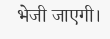भेजी जाएगी।